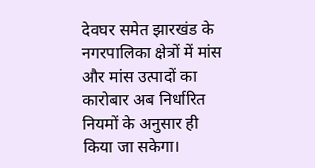देवघर समेत झारखंड के नगरपालिका क्षेत्रों में मांस और मांस उत्पादों का कारोबार अब निर्धारित नियमों के अनुसार ही किया जा सकेगा।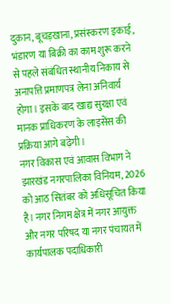दुकान, बूचड़खाना, प्रसंस्करण इकाई, भंडारण या बिक्री का काम शुरू करने से पहले संबंधित स्थानीय निकाय से अनापत्ति प्रमाणपत्र लेना अनिवार्य होगा। इसके बाद खाद्य सुरक्षा एवं मानक प्राधिकरण के लाइसेंस की प्रक्रिया आगे बढ़ेगी।
नगर विकास एवं आवास विभाग ने झारखंड नगरपालिका विनियम, 2026 को आठ सितंबर को अधिसूचित किया है। नगर निगम क्षेत्र में नगर आयुक्त और नगर परिषद या नगर पंचायत में कार्यपालक पदाधिकारी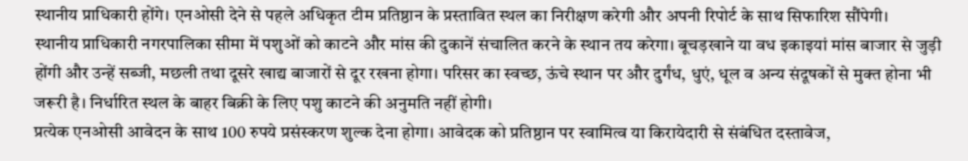स्थानीय प्राधिकारी होंगे। एनओसी देने से पहले अधिकृत टीम प्रतिष्ठान के प्रस्तावित स्थल का निरीक्षण करेगी और अपनी रिपोर्ट के साथ सिफारिश सौंपेगी।
स्थानीय प्राधिकारी नगरपालिका सीमा में पशुओं को काटने और मांस की दुकानें संचालित करने के स्थान तय करेगा। बूचड़खाने या वध इकाइयां मांस बाजार से जुड़ी होंगी और उन्हें सब्जी, मछली तथा दूसरे खाद्य बाजारों से दूर रखना होगा। परिसर का स्वच्छ, ऊंचे स्थान पर और दुर्गंध, धुएं, धूल व अन्य संदूषकों से मुक्त होना भी जरूरी है। निर्धारित स्थल के बाहर बिक्री के लिए पशु काटने की अनुमति नहीं होगी।
प्रत्येक एनओसी आवेदन के साथ 100 रुपये प्रसंस्करण शुल्क देना होगा। आवेदक को प्रतिष्ठान पर स्वामित्व या किरायेदारी से संबंधित दस्तावेज,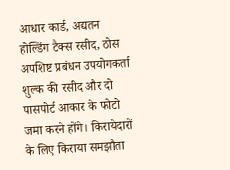आधार कार्ड, अद्यतन होल्डिंग टैक्स रसीद, ठोस अपशिष्ट प्रबंधन उपयोगकर्ता शुल्क की रसीद और दो पासपोर्ट आकार के फोटो जमा करने होंगे। किरायेदारों के लिए किराया समझौता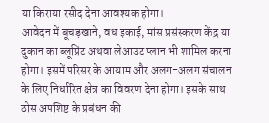या किराया रसीद देना आवश्यक होगा।
आवेदन में बूचड़खाने, वध इकाई, मांस प्रसंस्करण केंद्र या दुकान का ब्लूप्रिंट अथवा लेआउट प्लान भी शामिल करना होगा। इसमें परिसर के आयाम और अलग-अलग संचालन के लिए निर्धारित क्षेत्र का विवरण देना होगा। इसके साथ ठोस अपशिष्ट के प्रबंधन की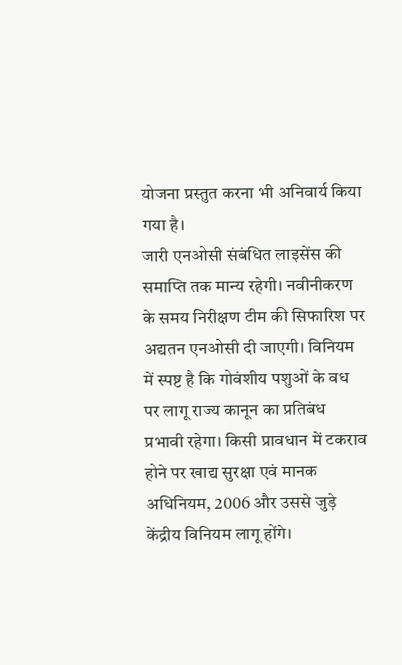योजना प्रस्तुत करना भी अनिवार्य किया गया है।
जारी एनओसी संबंधित लाइसेंस की समाप्ति तक मान्य रहेगी। नवीनीकरण के समय निरीक्षण टीम की सिफारिश पर अद्यतन एनओसी दी जाएगी। विनियम में स्पष्ट है कि गोवंशीय पशुओं के वध पर लागू राज्य कानून का प्रतिबंध प्रभावी रहेगा। किसी प्रावधान में टकराव होने पर खाद्य सुरक्षा एवं मानक अधिनियम, 2006 और उससे जुड़े केंद्रीय विनियम लागू होंगे।